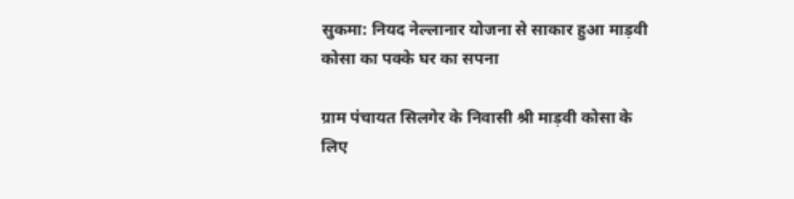सुकमा: नियद नेल्लानार योजना से साकार हुआ माड़वी कोसा का पक्के घर का सपना

ग्राम पंचायत सिलगेर के निवासी श्री माड़वी कोसा के लिए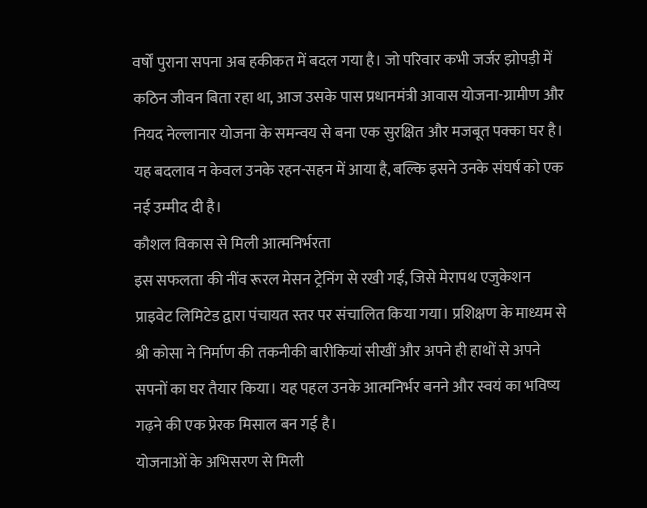वर्षों पुराना सपना अब हकीकत में बदल गया है। जो परिवार कभी जर्जर झोपड़ी में कठिन जीवन बिता रहा था, आज उसके पास प्रधानमंत्री आवास योजना-ग्रामीण और नियद नेल्लानार योजना के समन्वय से बना एक सुरक्षित और मजबूत पक्का घर है। यह बदलाव न केवल उनके रहन-सहन में आया है, बल्कि इसने उनके संघर्ष को एक नई उम्मीद दी है।
कौशल विकास से मिली आत्मनिर्भरता
इस सफलता की नींव रूरल मेसन ट्रेनिंग से रखी गई, जिसे मेरापथ एजुकेशन प्राइवेट लिमिटेड द्वारा पंचायत स्तर पर संचालित किया गया। प्रशिक्षण के माध्यम से श्री कोसा ने निर्माण की तकनीकी बारीकियां सीखीं और अपने ही हाथों से अपने सपनों का घर तैयार किया। यह पहल उनके आत्मनिर्भर बनने और स्वयं का भविष्य गढ़ने की एक प्रेरक मिसाल बन गई है।
योजनाओं के अभिसरण से मिली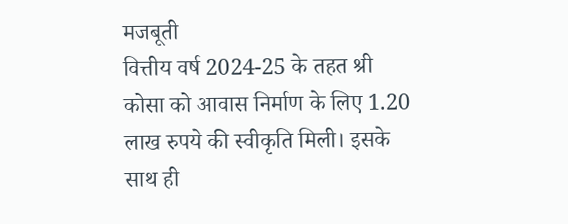मजबूती
वित्तीय वर्ष 2024-25 के तहत श्री कोसा को आवास निर्माण के लिए 1.20 लाख रुपये की स्वीकृति मिली। इसके साथ ही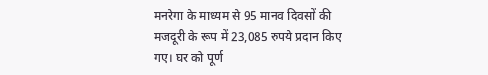मनरेगा के माध्यम से 95 मानव दिवसों की मजदूरी के रूप में 23,085 रुपये प्रदान किए गए। घर को पूर्ण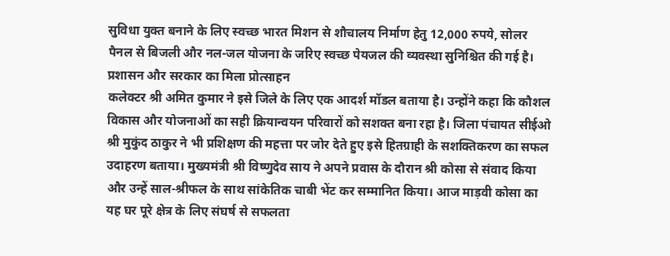सुविधा युक्त बनाने के लिए स्वच्छ भारत मिशन से शौचालय निर्माण हेतु 12,000 रुपये, सोलर पैनल से बिजली और नल-जल योजना के जरिए स्वच्छ पेयजल की व्यवस्था सुनिश्चित की गई है।
प्रशासन और सरकार का मिला प्रोत्साहन
कलेक्टर श्री अमित कुमार ने इसे जिले के लिए एक आदर्श मॉडल बताया है। उन्होंने कहा कि कौशल विकास और योजनाओं का सही क्रियान्वयन परिवारों को सशक्त बना रहा है। जिला पंचायत सीईओ श्री मुकुंद ठाकुर ने भी प्रशिक्षण की महत्ता पर जोर देते हुए इसे हितग्राही के सशक्तिकरण का सफल उदाहरण बताया। मुख्यमंत्री श्री विष्णुदेव साय ने अपने प्रवास के दौरान श्री कोसा से संवाद किया और उन्हें साल-श्रीफल के साथ सांकेतिक चाबी भेंट कर सम्मानित किया। आज माड़वी कोसा का यह घर पूरे क्षेत्र के लिए संघर्ष से सफलता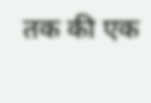तक की एक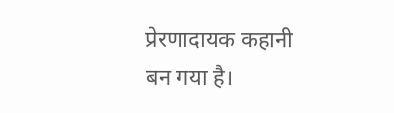प्रेरणादायक कहानी बन गया है।